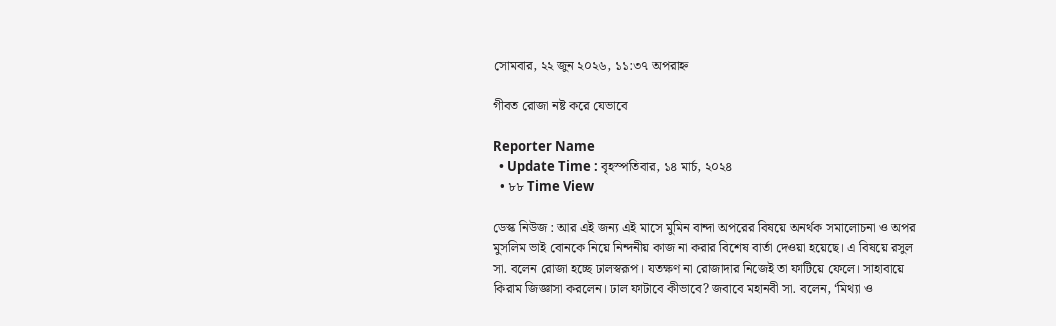সোমবার, ২২ জুন ২০২৬, ১১:৩৭ অপরাহ্ন

গীবত রোজা নষ্ট করে যেভাবে

Reporter Name
  • Update Time : বৃহস্পতিবার, ১৪ মার্চ, ২০২৪
  • ৮৮ Time View

ডেস্ক নিউজ : আর এই জন্য এই মাসে মুমিন বান্দা অপরের বিষয়ে অনর্থক সমালোচনা ও অপর মুসলিম ভাই বোনকে নিয়ে নিন্দনীয় কাজ না করার বিশেষ বার্তা দেওয়া হয়েছে। এ বিষয়ে রসুল সা. বলেন রোজা হচ্ছে ঢালস্বরূপ। যতক্ষণ না রোজাদার নিজেই তা ফাটিয়ে ফেলে। সাহাবায়ে কিরাম জিজ্ঞাসা করলেন। ঢাল ফাটাবে কীভাবে? জবাবে মহানবী সা. বলেন, ‘মিথ্যা ও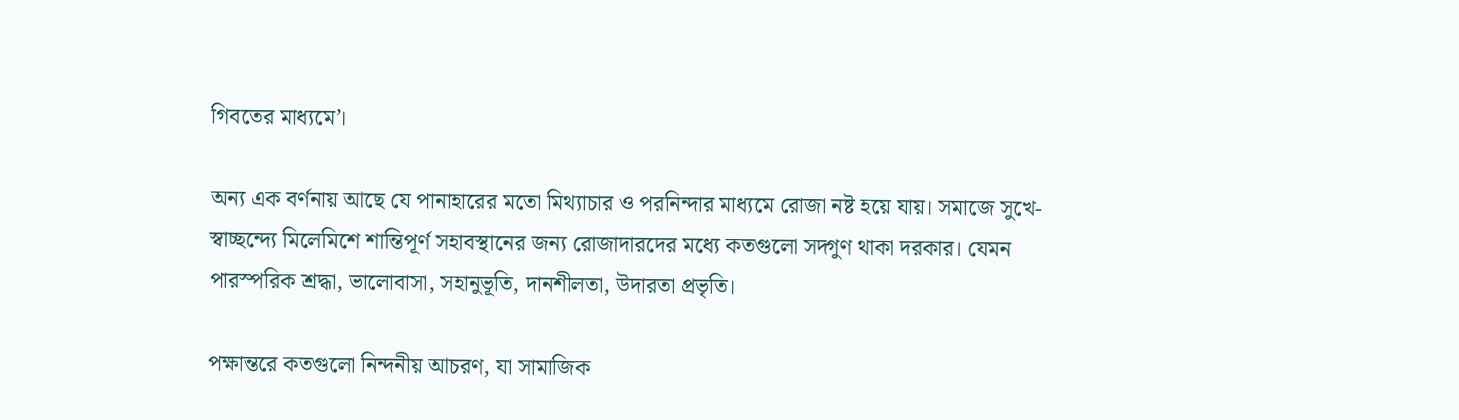গিবতের মাধ্যমে’।

অন্য এক বর্ণনায় আছে যে পানাহারের মতো মিথ্যাচার ও পরনিন্দার মাধ্যমে রোজা নষ্ট হয়ে যায়। সমাজে সুখে-স্বাচ্ছন্দ্যে মিলেমিশে শান্তিপূর্ণ সহাবস্থানের জন্য রোজাদারদের মধ্যে কতগুলো সদ্গুণ থাকা দরকার। যেমন পারস্পরিক শ্রদ্ধা, ভালোবাসা, সহানুভূতি, দানশীলতা, উদারতা প্রভৃতি।

পক্ষান্তরে কতগুলো নিন্দনীয় আচরণ, যা সামাজিক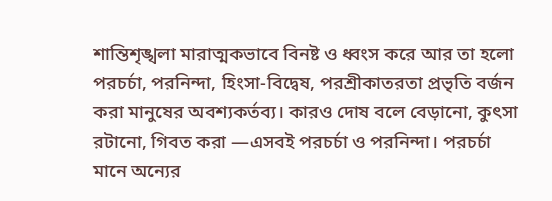শান্তিশৃঙ্খলা মারাত্মকভাবে বিনষ্ট ও ধ্বংস করে আর তা হলো পরচর্চা, পরনিন্দা, হিংসা-বিদ্বেষ, পরশ্রীকাতরতা প্রভৃতি বর্জন করা মানুষের অবশ্যকর্তব্য। কারও দোষ বলে বেড়ানো, কুৎসা রটানো, গিবত করা —এসবই পরচর্চা ও পরনিন্দা। পরচর্চা মানে অন্যের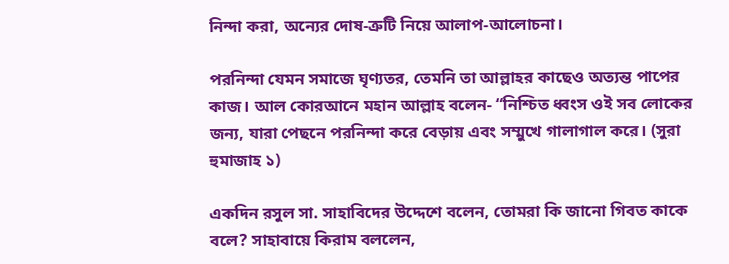নিন্দা করা, অন্যের দোষ-ত্রুটি নিয়ে আলাপ-আলোচনা।

পরনিন্দা যেমন সমাজে ঘৃণ্যতর, তেমনি তা আল্লাহর কাছেও অত্যন্ত পাপের কাজ। আল কোরআনে মহান আল্লাহ বলেন- “নিশ্চিত ধ্বংস ওই সব লোকের জন্য, যারা পেছনে পরনিন্দা করে বেড়ায় এবং সম্মুখে গালাগাল করে। (সুরা হুমাজাহ ১)

একদিন রসুল সা. সাহাবিদের উদ্দেশে বলেন, তোমরা কি জানো গিবত কাকে বলে? সাহাবায়ে কিরাম বললেন,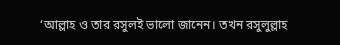‘আল্লাহ ও তার রসুলই ভালো জানেন। তখন রসুলুল্লাহ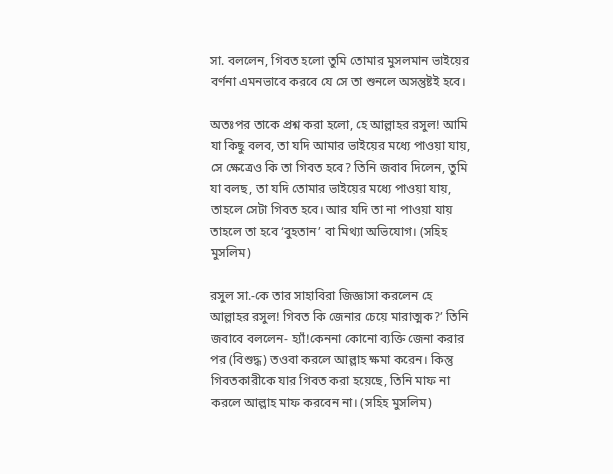সা. বললেন, গিবত হলো তুমি তোমার মুসলমান ভাইয়ের বর্ণনা এমনভাবে করবে যে সে তা শুনলে অসন্তুষ্টই হবে।

অতঃপর তাকে প্রশ্ন করা হলো, হে আল্লাহর রসুল! আমি যা কিছু বলব, তা যদি আমার ভাইয়ের মধ্যে পাওয়া যায়, সে ক্ষেত্রেও কি তা গিবত হবে? তিনি জবাব দিলেন, তুমি যা বলছ, তা যদি তোমার ভাইয়ের মধ্যে পাওয়া যায়, তাহলে সেটা গিবত হবে। আর যদি তা না পাওয়া যায় তাহলে তা হবে ‘বুহতান’ বা মিথ্যা অভিযোগ। (সহিহ মুসলিম)

রসুল সা.-কে তার সাহাবিরা জিজ্ঞাসা করলেন হে আল্লাহর রসুল! গিবত কি জেনার চেয়ে মারাত্মক?’ তিনি জবাবে বললেন- হ্যাঁ!কেননা কোনো ব্যক্তি জেনা করার পর (বিশুদ্ধ) তওবা করলে আল্লাহ ক্ষমা করেন। কিন্তু গিবতকারীকে যার গিবত করা হয়েছে, তিনি মাফ না করলে আল্লাহ মাফ করবেন না। (সহিহ মুসলিম)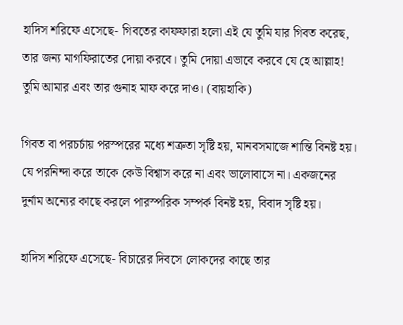হাদিস শরিফে এসেছে- গিবতের কাফফারা হলো এই যে তুমি যার গিবত করেছ, তার জন্য মাগফিরাতের দোয়া করবে। তুমি দোয়া এভাবে করবে যে হে আল্লাহ! তুমি আমার এবং তার গুনাহ মাফ করে দাও। (বায়হাকি)

গিবত বা পরচর্চায় পরস্পরের মধ্যে শত্রুতা সৃষ্টি হয়, মানবসমাজে শান্তি বিনষ্ট হয়। যে পরনিন্দা করে তাকে কেউ বিশ্বাস করে না এবং ভালোবাসে না। একজনের দুর্নাম অন্যের কাছে করলে পারস্পরিক সম্পর্ক বিনষ্ট হয়, বিবাদ সৃষ্টি হয়।

হাদিস শরিফে এসেছে- বিচারের দিবসে লোকদের কাছে তার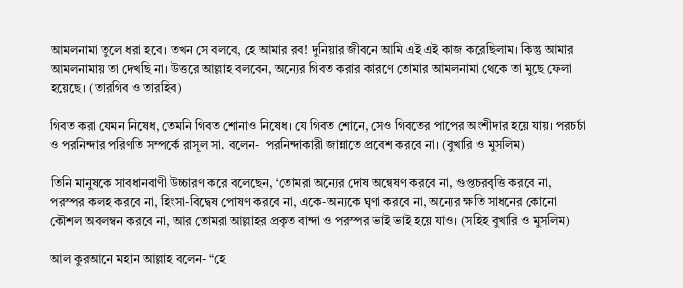আমলনামা তুলে ধরা হবে। তখন সে বলবে, হে আমার রব! দুনিয়ার জীবনে আমি এই এই কাজ করেছিলাম। কিন্তু আমার আমলনামায় তা দেখছি না। উত্তরে আল্লাহ বলবেন, অন্যের গিবত করার কারণে তোমার আমলনামা থেকে তা মুছে ফেলা হয়েছে। (তারগিব ও তারহিব)

গিবত করা যেমন নিষেধ, তেমনি গিবত শোনাও নিষেধ। যে গিবত শোনে, সেও গিবতের পাপের অংশীদার হয়ে যায়। পরচর্চা ও পরনিন্দার পরিণতি সম্পর্কে রাসূল সা. বলেন-  পরনিন্দাকারী জান্নাতে প্রবেশ করবে না। (বুখারি ও মুসলিম)

তিনি মানুষকে সাবধানবাণী উচ্চারণ করে বলেছেন, ‘তোমরা অন্যের দোষ অন্বেষণ করবে না, গুপ্তচরবৃত্তি করবে না, পরস্পর কলহ করবে না, হিংসা-বিদ্বেষ পোষণ করবে না, একে-অন্যকে ঘৃণা করবে না, অন্যের ক্ষতি সাধনের কোনো কৌশল অবলম্বন করবে না, আর তোমরা আল্লাহর প্রকৃত বান্দা ও পরস্পর ভাই ভাই হয়ে যাও। (সহিহ বুখারি ও মুসলিম)

আল কুরআনে মহান আল্লাহ বলেন- “হে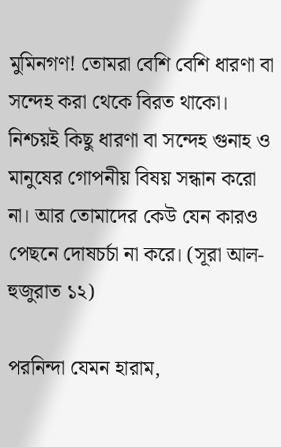মুমিনগণ! তোমরা বেশি বেশি ধারণা বা সন্দেহ করা থেকে বিরত থাকো। নিশ্চয়ই কিছু ধারণা বা সন্দেহ গুনাহ ও মানুষের গোপনীয় বিষয় সন্ধান করো না। আর তোমাদের কেউ যেন কারও পেছনে দোষচর্চা না করে। (সূরা আল-হুজুরাত ১২)

পরনিন্দা যেমন হারাম,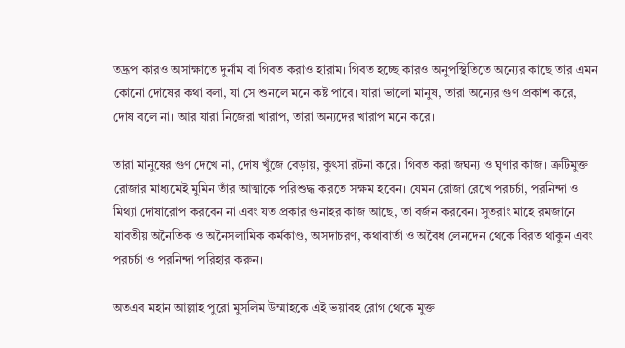তদ্রূপ কারও অসাক্ষাতে দুর্নাম বা গিবত করাও হারাম। গিবত হচ্ছে কারও অনুপস্থিতিতে অন্যের কাছে তার এমন কোনো দোষের কথা বলা, যা সে শুনলে মনে কষ্ট পাবে। যারা ভালো মানুষ, তারা অন্যের গুণ প্রকাশ করে, দোষ বলে না। আর যারা নিজেরা খারাপ, তারা অন্যদের খারাপ মনে করে।

তারা মানুষের গুণ দেখে না, দোষ খুঁজে বেড়ায়, কুৎসা রটনা করে। গিবত করা জঘন্য ও ঘৃণার কাজ। ত্রুটিমুক্ত রোজার মাধ্যমেই মুমিন তাঁর আত্মাকে পরিশুদ্ধ করতে সক্ষম হবেন। যেমন রোজা রেখে পরচর্চা, পরনিন্দা ও মিথ্যা দোষারোপ করবেন না এবং যত প্রকার গুনাহর কাজ আছে, তা বর্জন করবেন। সুতরাং মাহে রমজানে যাবতীয় অনৈতিক ও অনৈসলামিক কর্মকাণ্ড, অসদাচরণ, কথাবার্তা ও অবৈধ লেনদেন থেকে বিরত থাকুন এবং পরচর্চা ও পরনিন্দা পরিহার করুন।

অতএব মহান আল্লাহ পুরো মুসলিম উম্মাহকে এই ভয়াবহ রোগ থেকে মুক্ত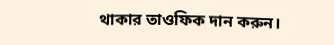থাকার তাওফিক দান করুন।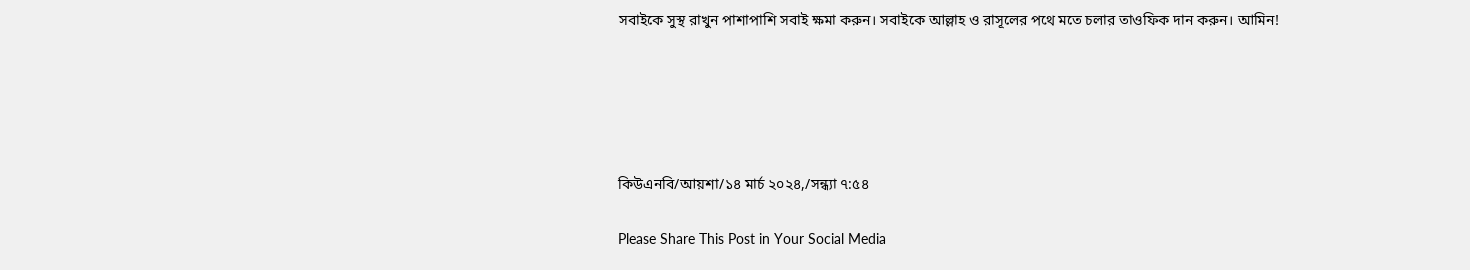সবাইকে সুস্থ রাখুন পাশাপাশি সবাই ক্ষমা করুন। সবাইকে আল্লাহ ও রাসূলের পথে মতে চলার তাওফিক দান করুন। আমিন!





কিউএনবি/আয়শা/১৪ মার্চ ২০২৪,/সন্ধ্যা ৭:৫৪

Please Share This Post in Your Social Media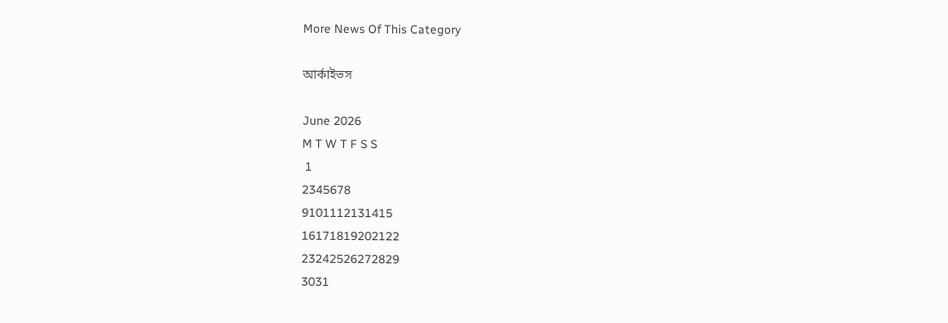More News Of This Category

আর্কাইভস

June 2026
M T W T F S S
 1
2345678
9101112131415
16171819202122
23242526272829
3031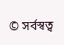© সর্বস্বত্ব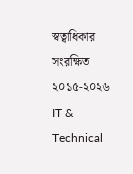স্বত্বাধিকার সংরক্ষিত ২০১৫-২০২৬
IT & Technical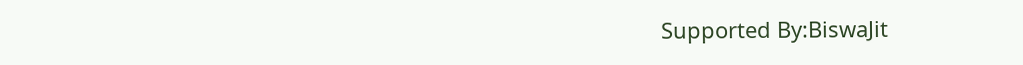Supported By:BiswaJit